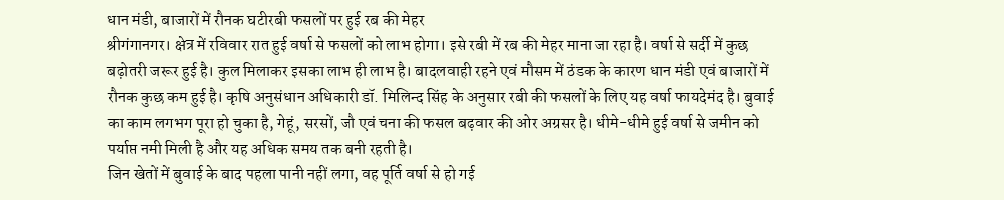धान मंडी, बाजारों में रौनक घटीरबी फसलों पर हुई रब की मेहर
श्रीगंगानगर। क्षेत्र में रविवार रात हुई वर्षा से फसलों को लाभ होगा। इसे रबी में रब की मेहर माना जा रहा है। वर्षा से सर्दी में कुछ बढ़ोतरी जरूर हुई है। कुल मिलाकर इसका लाभ ही लाभ है। बादलवाही रहने एवं मौसम में ठंडक के कारण धान मंडी एवं बाजारों में रौनक कुछ कम हुई है। कृषि अनुसंधान अधिकारी डॉ. मिलिन्द सिंह के अनुसार रबी की फसलों के लिए यह वर्षा फायदेमंद है। बुवाई का काम लगभग पूरा हो चुका है, गेहूं, सरसों, जौ एवं चना की फसल बढ़वार की ओर अग्रसर है। धीमे-धीमे हुई वर्षा से जमीन को पर्याप्त नमी मिली है और यह अधिक समय तक बनी रहती है।
जिन खेतों में बुवाई के बाद पहला पानी नहीं लगा, वह पूर्ति वर्षा से हो गई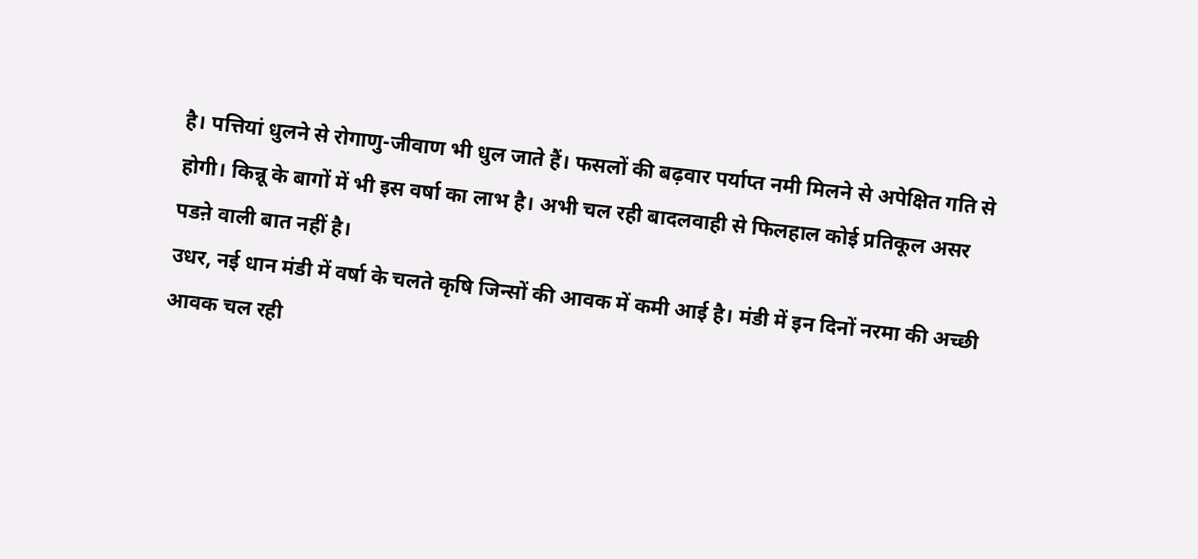है। पत्तियां धुलने से रोगाणु-जीवाण भी धुल जाते हैं। फसलों की बढ़वार पर्याप्त नमी मिलने से अपेक्षित गति से होगी। किन्नू के बागों में भी इस वर्षा का लाभ है। अभी चल रही बादलवाही से फिलहाल कोई प्रतिकूल असर पडऩे वाली बात नहीं है।
उधर, नई धान मंडी में वर्षा के चलते कृषि जिन्सों की आवक में कमी आई है। मंडी में इन दिनों नरमा की अच्छी आवक चल रही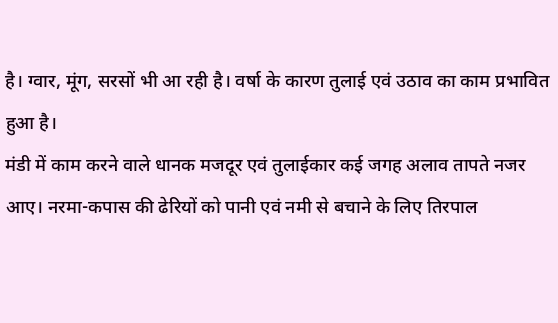है। ग्वार, मूंग, सरसों भी आ रही है। वर्षा के कारण तुलाई एवं उठाव का काम प्रभावित हुआ है।
मंडी में काम करने वाले धानक मजदूर एवं तुलाईकार कई जगह अलाव तापते नजर आए। नरमा-कपास की ढेरियों को पानी एवं नमी से बचाने के लिए तिरपाल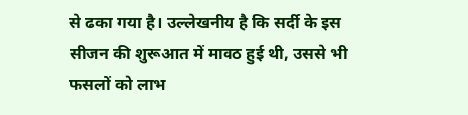से ढका गया है। उल्लेखनीय है कि सर्दी के इस सीजन की शुरूआत में मावठ हुई थी, उससे भी फसलों को लाभ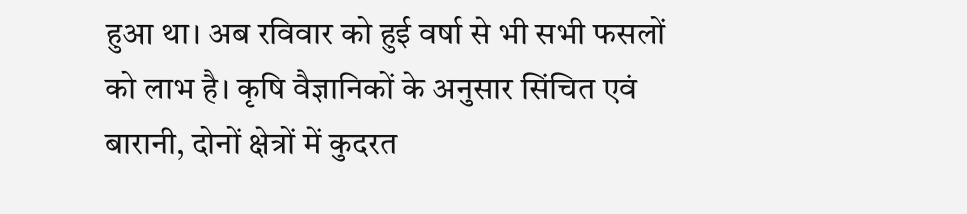हुआ था। अब रविवार को हुई वर्षा से भी सभी फसलों को लाभ है। कृषि वैज्ञानिकों के अनुसार सिंचित एवं बारानी, दोनों क्षेत्रों में कुदरत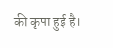की कृपा हुई है।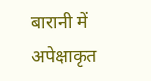बारानी में अपेक्षाकृत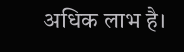अधिक लाभ है।